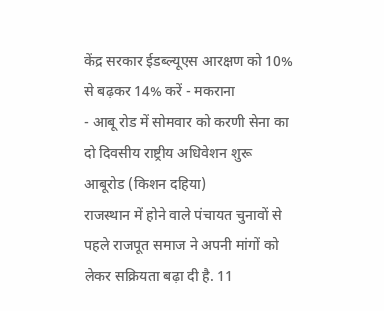केंद्र सरकार ईडब्ल्यूएस आरक्षण को 10% से बढ़कर 14% करें - मकराना
- आबू रोड में सोमवार को करणी सेना का दो दिवसीय राष्ट्रीय अधिवेशन शुरू
आबूरोड (किशन दहिया)
राजस्थान में होने वाले पंचायत चुनावों से पहले राजपूत समाज ने अपनी मांगों को लेकर सक्रियता बढ़ा दी है. 11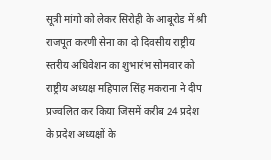सूत्री मांगो को लेकर सिरोही के आबूरोड में श्री राजपूत करणी सेना का दो दिवसीय राष्ट्रीय स्तरीय अधिवेशन का शुभारंभ सोमवार को राष्ट्रीय अध्यक्ष महिपाल सिंह मकराना ने दीप प्रज्वलित कर किया जिसमें करीब 24 प्रदेश के प्रदेश अध्यक्षों के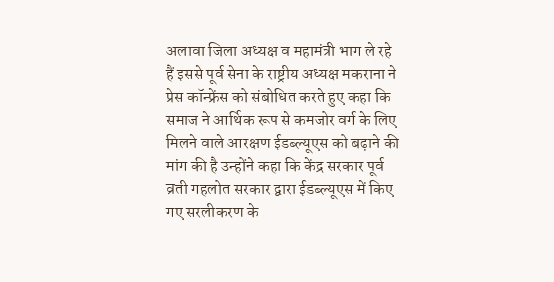अलावा जिला अध्यक्ष व महामंत्री भाग ले रहे हैं इससे पूर्व सेना के राष्ट्रीय अध्यक्ष मकराना ने प्रेस कॉन्फ्रेंस को संबोधित करते हुए कहा कि समाज ने आर्थिक रूप से कमजोर वर्ग के लिए मिलने वाले आरक्षण ईडब्ल्यूएस को बढ़ाने की मांग की है उन्होंने कहा कि केंद्र सरकार पूर्व व्रती गहलोत सरकार द्वारा ईडब्ल्यूएस में किए गए सरलीकरण के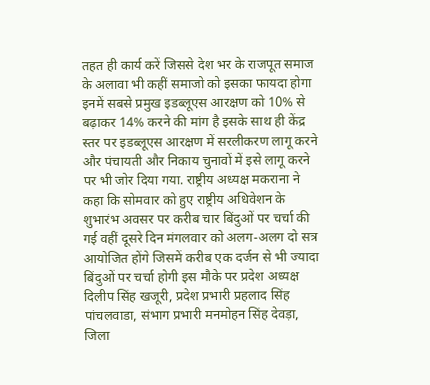तहत ही कार्य करें जिससे देश भर के राजपूत समाज के अलावा भी कहीं समाजो को इसका फायदा होगा इनमें सबसे प्रमुख इडब्लूएस आरक्षण को 10% से बढ़ाकर 14% करने की मांग है इसके साथ ही केंद्र स्तर पर इडब्लूएस आरक्षण में सरलीकरण लागू करने और पंचायती और निकाय चुनावों में इसे लागू करने पर भी जोर दिया गया. राष्ट्रीय अध्यक्ष मकराना ने कहा कि सोमवार को हुए राष्ट्रीय अधिवेशन के शुभारंभ अवसर पर करीब चार बिंदुओं पर चर्चा की गई वहीं दूसरे दिन मंगलवार को अलग-अलग दो सत्र आयोजित होंगे जिसमें करीब एक दर्जन से भी ज्यादा बिंदुओं पर चर्चा होगी इस मौके पर प्रदेश अध्यक्ष दिलीप सिंह खजूरी, प्रदेश प्रभारी प्रहलाद सिंह पांचलवाडा, संभाग प्रभारी मनमोहन सिंह देवड़ा, जिला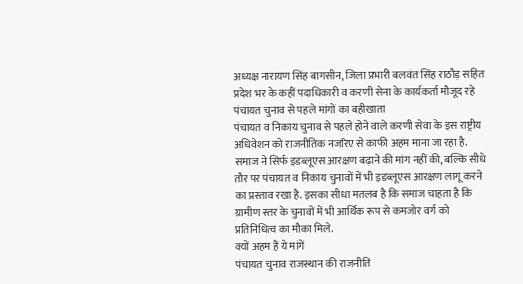अध्यक्ष नारायण सिंह बागसीन, जिला प्रभारी बलवंत सिंह राठौड़ सहित प्रदेश भर के कहीं पदाधिकारी व करणी सेना के कार्यकर्ता मौजूद रहे
पंचायत चुनाव से पहले मांगों का बहीखाता
पंचायत व निकाय चुनाव से पहले होने वाले करणी सेवा के इस राष्ट्रीय अधिवेशन को राजनीतिक नजरिए से काफी अहम माना जा रहा है. समाज ने सिर्फ इडब्लूएस आरक्षण बढ़ाने की मांग नहीं की, बल्कि सीधे तौर पर पंचायत व निकाय चुनावों में भी इडब्लूएस आरक्षण लागू करने का प्रस्ताव रखा है. इसका सीधा मतलब है कि समाज चाहता है कि ग्रामीण स्तर के चुनावों में भी आर्थिक रूप से कमजोर वर्ग को प्रतिनिधित्व का मौका मिले.
क्यों अहम हैं ये मांगें
पंचायत चुनाव राजस्थान की राजनीति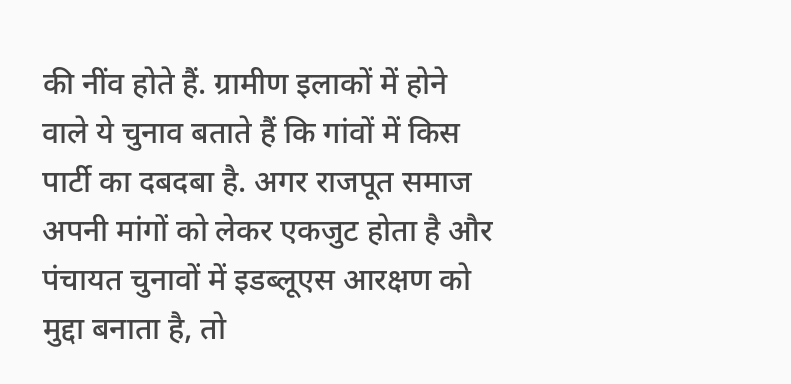की नींव होते हैं. ग्रामीण इलाकों में होने वाले ये चुनाव बताते हैं कि गांवों में किस पार्टी का दबदबा है. अगर राजपूत समाज अपनी मांगों को लेकर एकजुट होता है और पंचायत चुनावों में इडब्लूएस आरक्षण को मुद्दा बनाता है, तो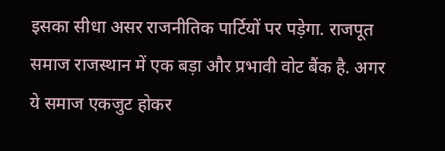इसका सीधा असर राजनीतिक पार्टियों पर पड़ेगा. राजपूत समाज राजस्थान में एक बड़ा और प्रभावी वोट बैंक है. अगर ये समाज एकजुट होकर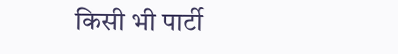किसी भी पार्टी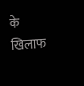के खिलाफ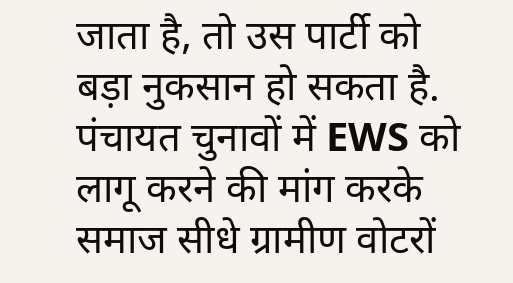जाता है, तो उस पार्टी को बड़ा नुकसान हो सकता है. पंचायत चुनावों में EWS को लागू करने की मांग करके समाज सीधे ग्रामीण वोटरों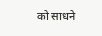को साधने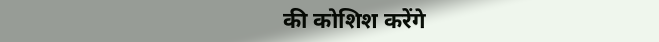की कोशिश करेंगे